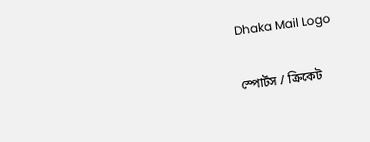Dhaka Mail Logo

স্পোর্টস / ক্রিকেট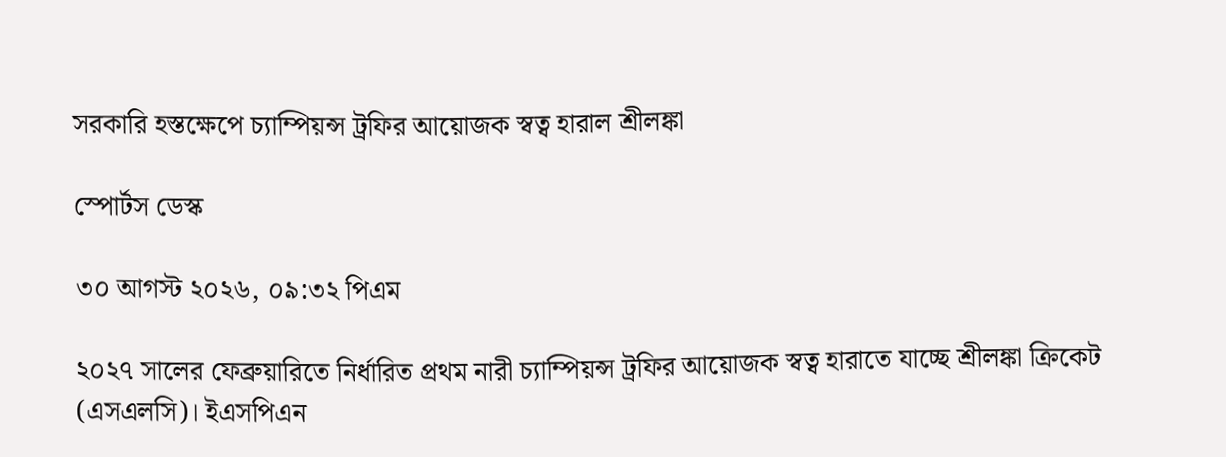সরকারি হস্তক্ষেপে চ্যাম্পিয়ন্স ট্রফির আয়োজক স্বত্ব হারাল শ্রীলঙ্কা

স্পোর্টস ডেস্ক

৩০ আগস্ট ২০২৬, ০৯:৩২ পিএম

২০২৭ সালের ফেব্রুয়ারিতে নির্ধারিত প্রথম নারী চ্যাম্পিয়ন্স ট্রফির আয়োজক স্বত্ব হারাতে যাচ্ছে শ্রীলঙ্কা ক্রিকেট (এসএলসি)। ইএসপিএন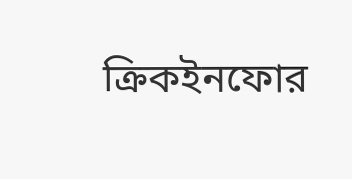ক্রিকইনফোর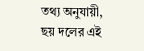তথ্য অনুযায়ী, ছয় দলের এই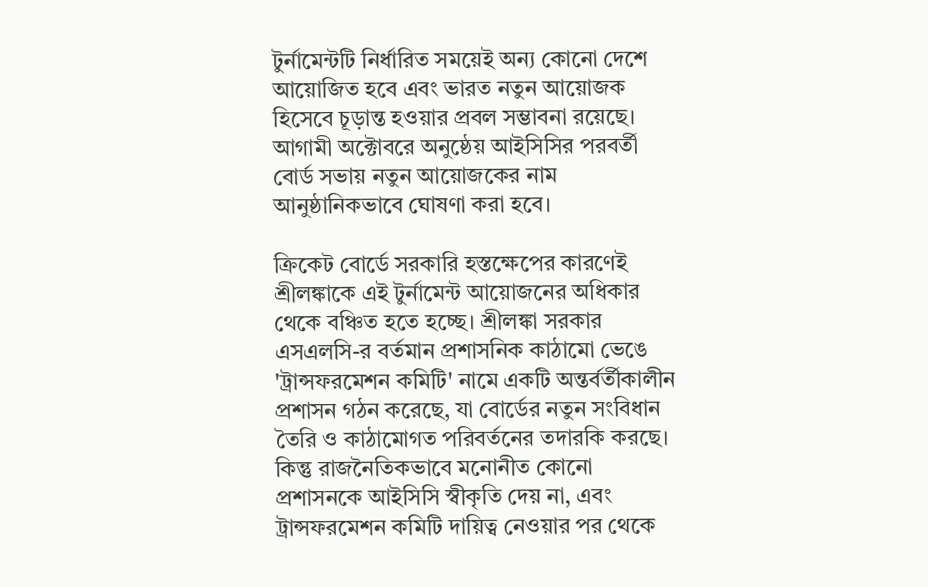টুর্নামেন্টটি নির্ধারিত সময়েই অন্য কোনো দেশে আয়োজিত হবে এবং ভারত নতুন আয়োজক হিসেবে চূড়ান্ত হওয়ার প্রবল সম্ভাবনা রয়েছে। আগামী অক্টোবরে অনুষ্ঠেয় আইসিসির পরবর্তী বোর্ড সভায় নতুন আয়োজকের নাম আনুষ্ঠানিকভাবে ঘোষণা করা হবে।

ক্রিকেট বোর্ডে সরকারি হস্তক্ষেপের কারণেই শ্রীলঙ্কাকে এই টুর্নামেন্ট আয়োজনের অধিকার থেকে বঞ্চিত হতে হচ্ছে। শ্রীলঙ্কা সরকার এসএলসি-র বর্তমান প্রশাসনিক কাঠামো ভেঙে 'ট্রান্সফরমেশন কমিটি' নামে একটি অন্তর্বর্তীকালীন প্রশাসন গঠন করেছে, যা বোর্ডের নতুন সংবিধান তৈরি ও কাঠামোগত পরিবর্তনের তদারকি করছে। কিন্তু রাজনৈতিকভাবে মনোনীত কোনো প্রশাসনকে আইসিসি স্বীকৃতি দেয় না, এবং ট্রান্সফরমেশন কমিটি দায়িত্ব নেওয়ার পর থেকে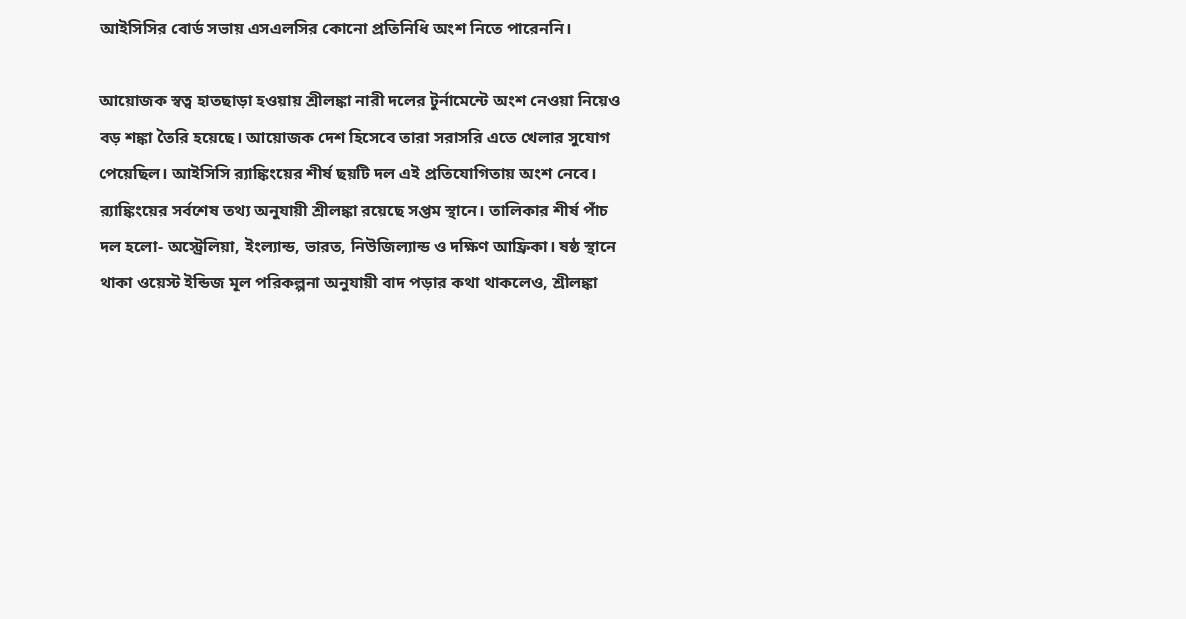আইসিসির বোর্ড সভায় এসএলসির কোনো প্রতিনিধি অংশ নিতে পারেননি।

আয়োজক স্বত্ব হাতছাড়া হওয়ায় শ্রীলঙ্কা নারী দলের টুর্নামেন্টে অংশ নেওয়া নিয়েও বড় শঙ্কা তৈরি হয়েছে। আয়োজক দেশ হিসেবে তারা সরাসরি এতে খেলার সুযোগ পেয়েছিল। আইসিসি র‍্যাঙ্কিংয়ের শীর্ষ ছয়টি দল এই প্রতিযোগিতায় অংশ নেবে। র‍্যাঙ্কিংয়ের সর্বশেষ তথ্য অনুযায়ী শ্রীলঙ্কা রয়েছে সপ্তম স্থানে। তালিকার শীর্ষ পাঁচ দল হলো- অস্ট্রেলিয়া, ইংল্যান্ড, ভারত, নিউজিল্যান্ড ও দক্ষিণ আফ্রিকা। ষষ্ঠ স্থানে থাকা ওয়েস্ট ইন্ডিজ মূল পরিকল্পনা অনুযায়ী বাদ পড়ার কথা থাকলেও, শ্রীলঙ্কা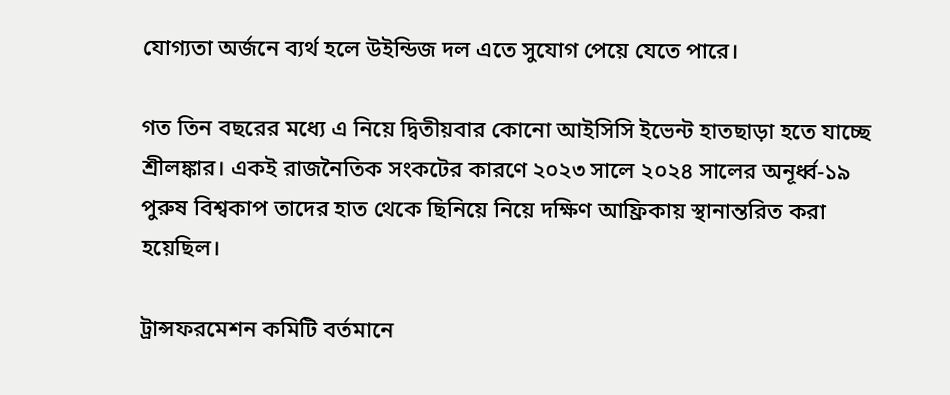যোগ্যতা অর্জনে ব্যর্থ হলে উইন্ডিজ দল এতে সুযোগ পেয়ে যেতে পারে।

গত তিন বছরের মধ্যে এ নিয়ে দ্বিতীয়বার কোনো আইসিসি ইভেন্ট হাতছাড়া হতে যাচ্ছে শ্রীলঙ্কার। একই রাজনৈতিক সংকটের কারণে ২০২৩ সালে ২০২৪ সালের অনূর্ধ্ব-১৯ পুরুষ বিশ্বকাপ তাদের হাত থেকে ছিনিয়ে নিয়ে দক্ষিণ আফ্রিকায় স্থানান্তরিত করা হয়েছিল।

ট্রান্সফরমেশন কমিটি বর্তমানে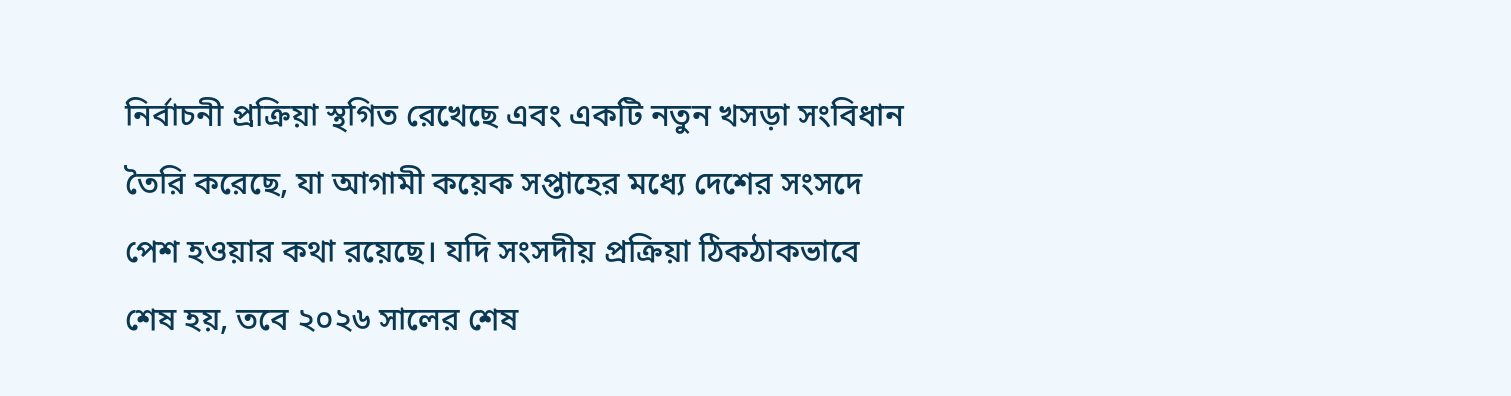নির্বাচনী প্রক্রিয়া স্থগিত রেখেছে এবং একটি নতুন খসড়া সংবিধান তৈরি করেছে, যা আগামী কয়েক সপ্তাহের মধ্যে দেশের সংসদে পেশ হওয়ার কথা রয়েছে। যদি সংসদীয় প্রক্রিয়া ঠিকঠাকভাবে শেষ হয়, তবে ২০২৬ সালের শেষ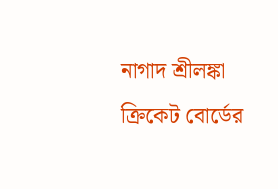নাগাদ শ্রীলঙ্কা ক্রিকেট বোর্ডের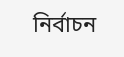নির্বাচন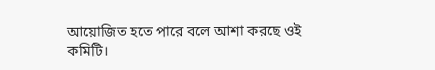আয়োজিত হতে পারে বলে আশা করছে ওই কমিটি।